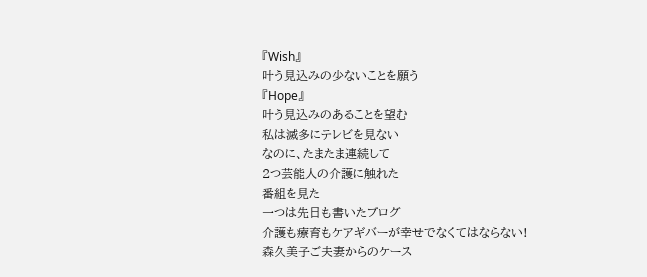『Wish』
叶う見込みの少ないことを願う
『Hope』
叶う見込みのあることを望む
私は滅多にテレビを見ない
なのに、たまたま連続して
2つ芸能人の介護に触れた
番組を見た
一つは先日も書いたブログ
介護も療育もケアギバーが幸せでなくてはならない!
森久美子ご夫妻からのケース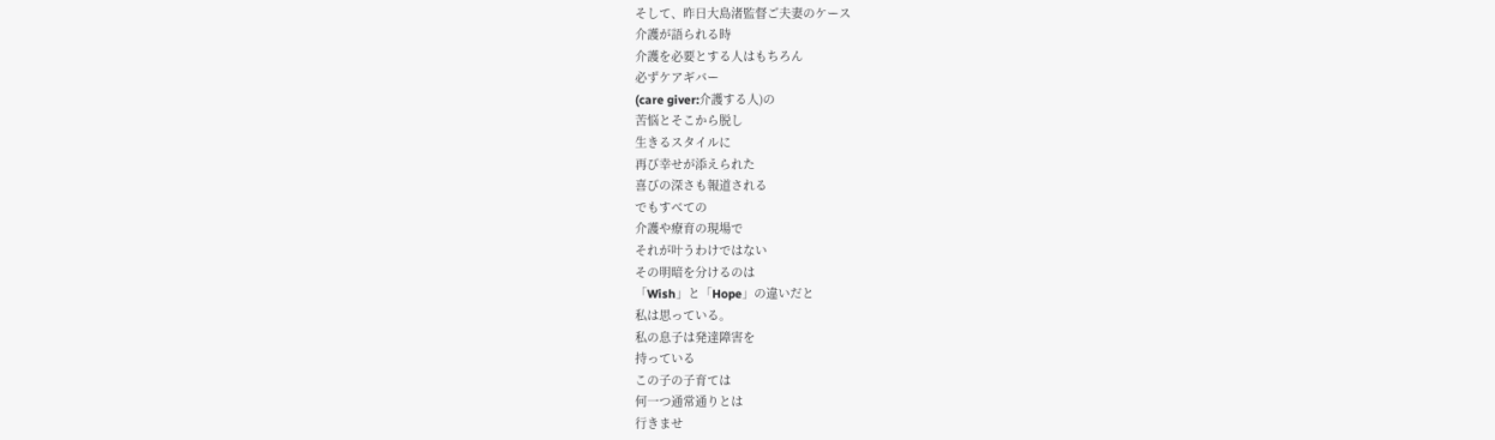そして、昨日大島渚監督ご夫妻のケース
介護が語られる時
介護を必要とする人はもちろん
必ずケアギバー
(care giver:介護する人)の
苦悩とそこから脱し
生きるスタイルに
再び幸せが添えられた
喜びの深さも報道される
でもすべての
介護や療育の現場で
それが叶うわけではない
その明暗を分けるのは
「Wish」と「Hope」の違いだと
私は思っている。
私の息子は発達障害を
持っている
この子の子育ては
何一つ通常通りとは
行きませ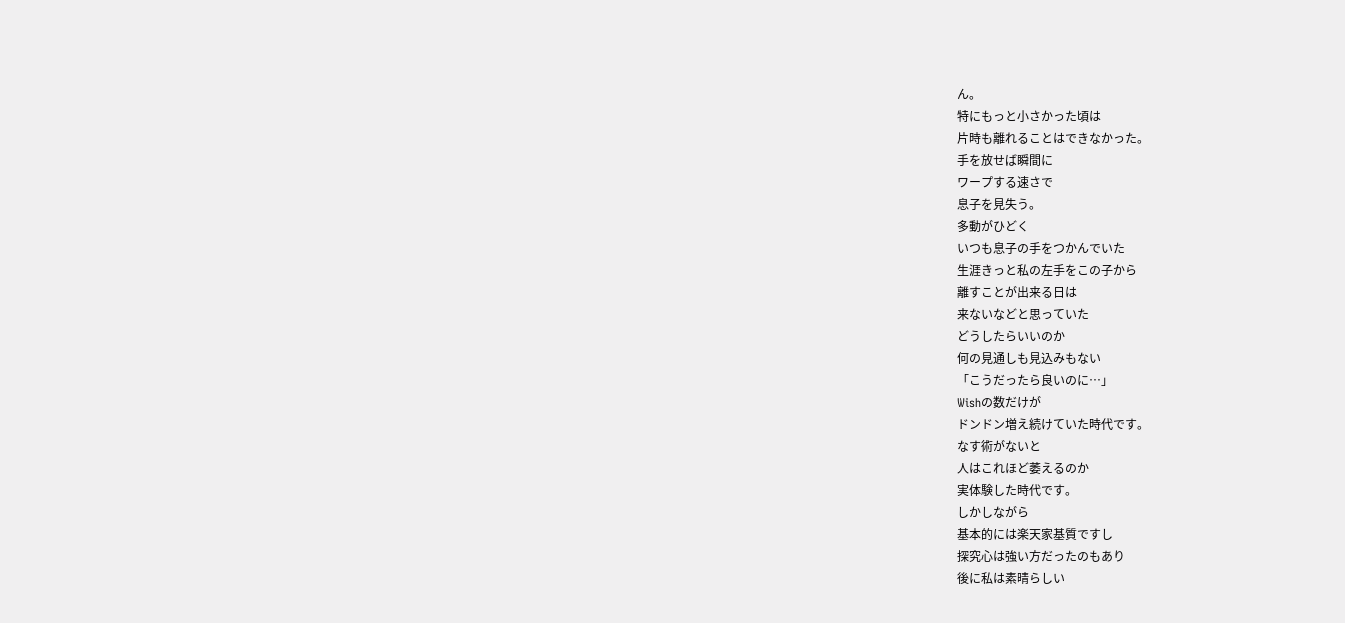ん。
特にもっと小さかった頃は
片時も離れることはできなかった。
手を放せば瞬間に
ワープする速さで
息子を見失う。
多動がひどく
いつも息子の手をつかんでいた
生涯きっと私の左手をこの子から
離すことが出来る日は
来ないなどと思っていた
どうしたらいいのか
何の見通しも見込みもない
「こうだったら良いのに…」
Wishの数だけが
ドンドン増え続けていた時代です。
なす術がないと
人はこれほど萎えるのか
実体験した時代です。
しかしながら
基本的には楽天家基質ですし
探究心は強い方だったのもあり
後に私は素晴らしい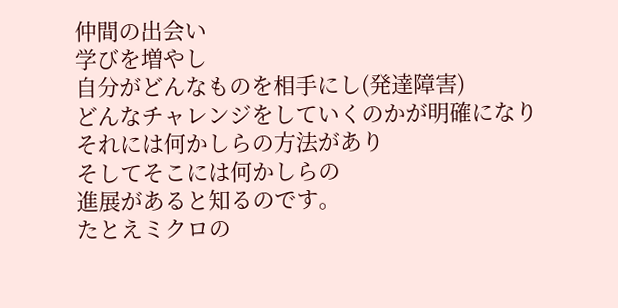仲間の出会い
学びを増やし
自分がどんなものを相手にし(発達障害)
どんなチャレンジをしていくのかが明確になり
それには何かしらの方法があり
そしてそこには何かしらの
進展があると知るのです。
たとえミクロの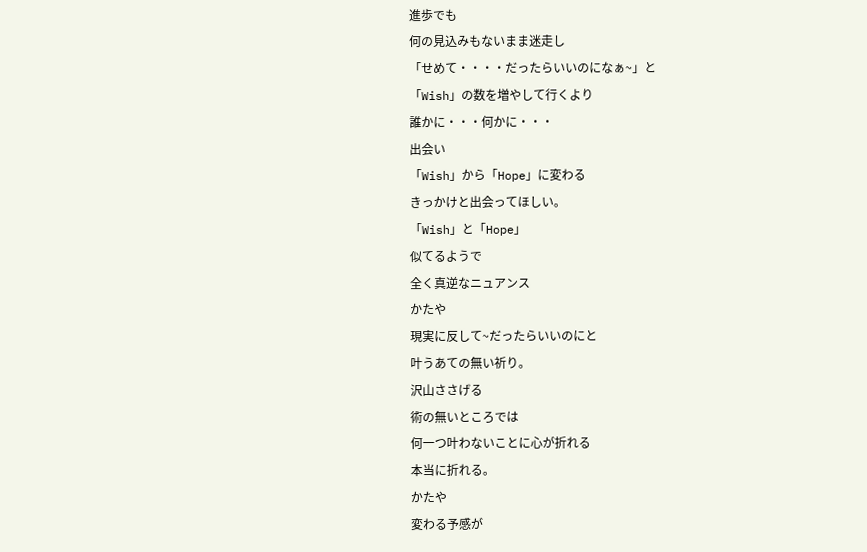進歩でも
何の見込みもないまま迷走し
「せめて・・・・だったらいいのになぁ~」と
「Wish」の数を増やして行くより
誰かに・・・何かに・・・
出会い
「Wish」から「Hope」に変わる
きっかけと出会ってほしい。
「Wish」と「Hope」
似てるようで
全く真逆なニュアンス
かたや
現実に反して~だったらいいのにと
叶うあての無い祈り。
沢山ささげる
術の無いところでは
何一つ叶わないことに心が折れる
本当に折れる。
かたや
変わる予感が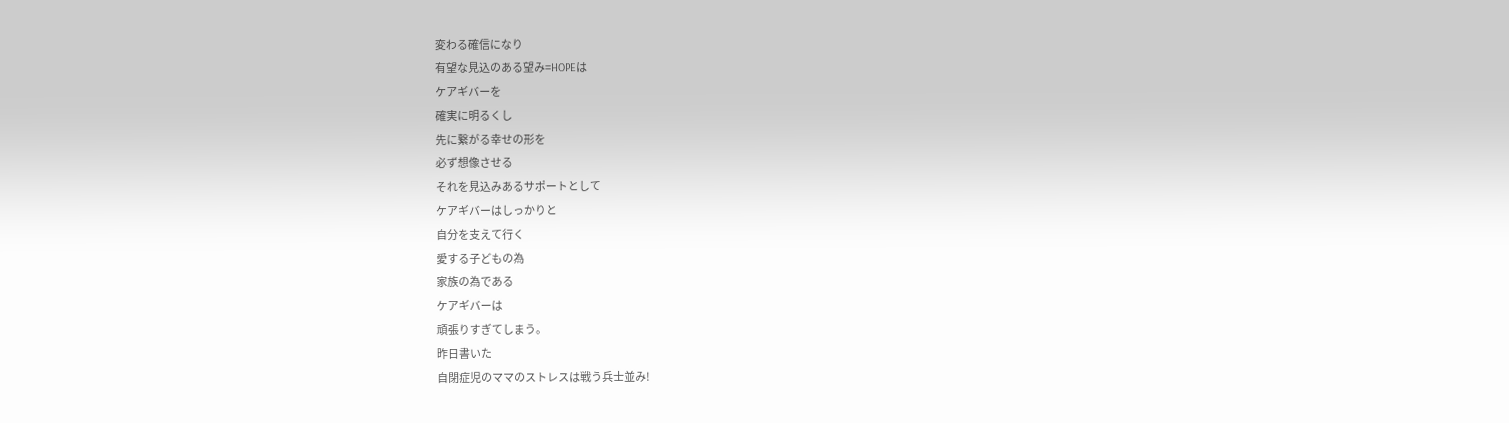変わる確信になり
有望な見込のある望み=HOPEは
ケアギバーを
確実に明るくし
先に繋がる幸せの形を
必ず想像させる
それを見込みあるサポートとして
ケアギバーはしっかりと
自分を支えて行く
愛する子どもの為
家族の為である
ケアギバーは
頑張りすぎてしまう。
昨日書いた
自閉症児のママのストレスは戦う兵士並み!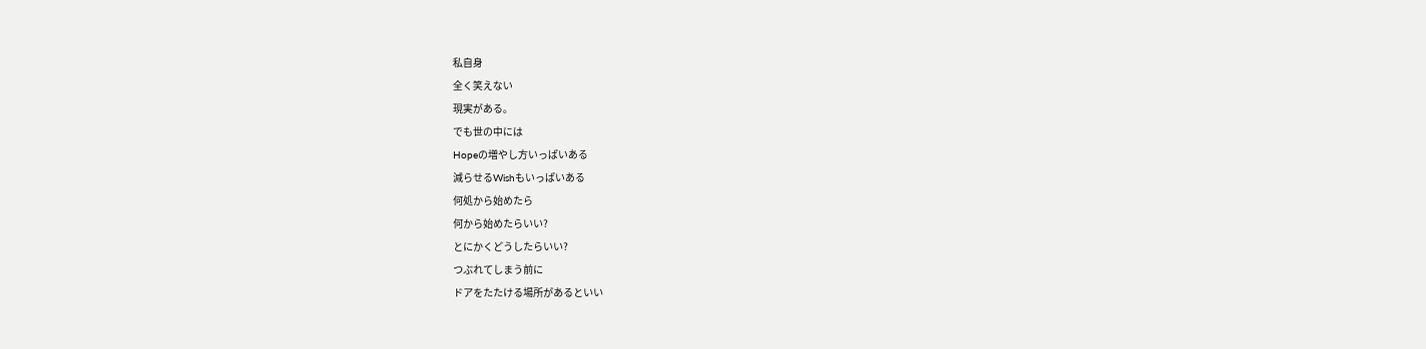私自身
全く笑えない
現実がある。
でも世の中には
Hopeの増やし方いっぱいある
減らせるWishもいっぱいある
何処から始めたら
何から始めたらいい?
とにかくどうしたらいい?
つぶれてしまう前に
ドアをたたける場所があるといい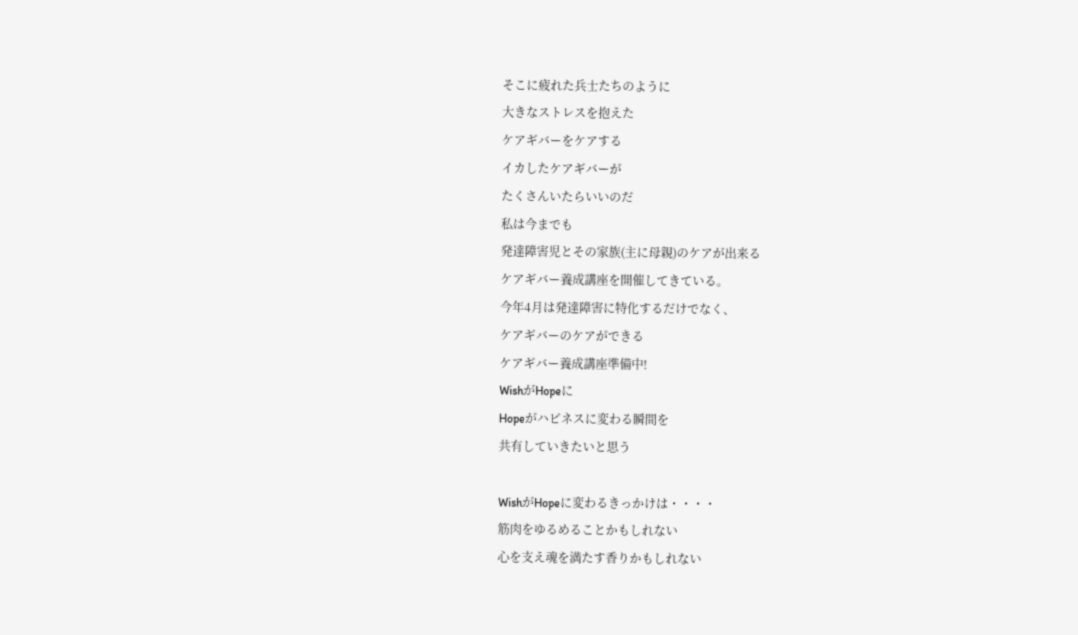そこに疲れた兵士たちのように
大きなストレスを抱えた
ケアギバーをケアする
イカしたケアギバーが
たくさんいたらいいのだ
私は今までも
発達障害児とその家族(主に母親)のケアが出来る
ケアギバー養成講座を開催してきている。
今年4月は発達障害に特化するだけでなく、
ケアギバーのケアができる
ケアギバー養成講座準備中!
WishがHopeに
Hopeがハピネスに変わる瞬間を
共有していきたいと思う

WishがHopeに変わるきっかけは・・・・
筋肉をゆるめることかもしれない
心を支え魂を満たす香りかもしれない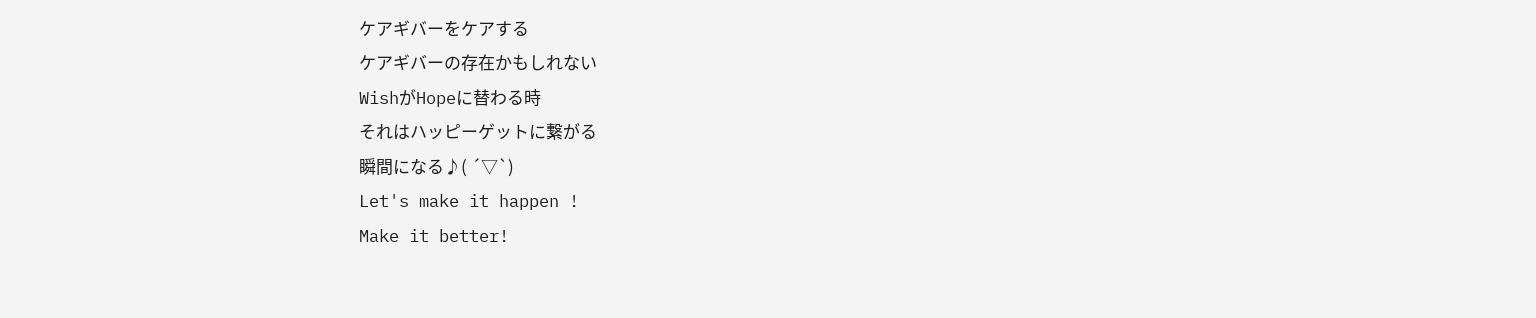ケアギバーをケアする
ケアギバーの存在かもしれない
WishがHopeに替わる時
それはハッピーゲットに繋がる
瞬間になる♪( ´▽`)
Let's make it happen !
Make it better!